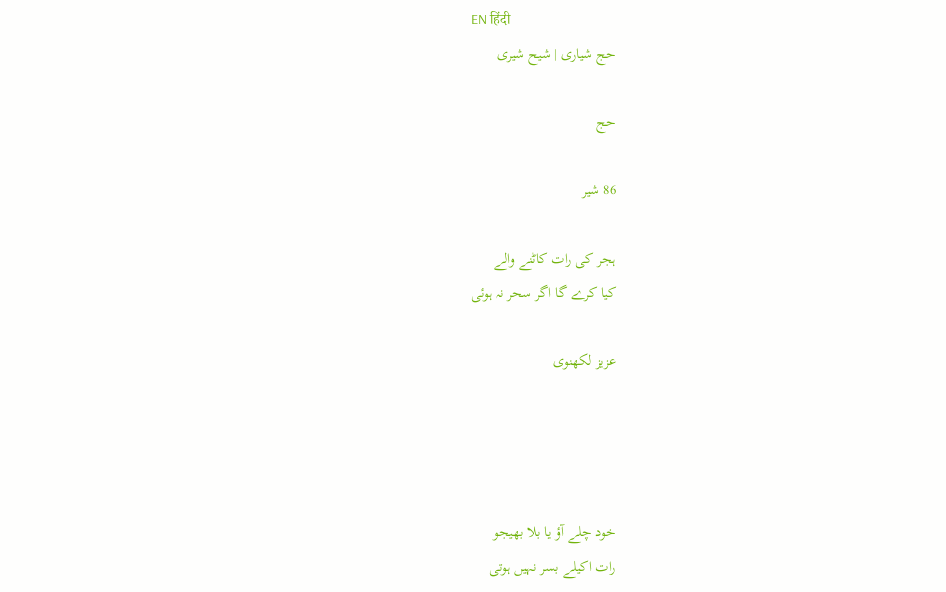EN हिंदी
حج شیاری | شیح شیری

حج

86 شیر

ہجر کی رات کاٹنے والے
کیا کرے گا اگر سحر نہ ہوئی

عزیز لکھنوی




خود چلے آؤ یا بلا بھیجو
رات اکیلے بسر نہیں ہوتی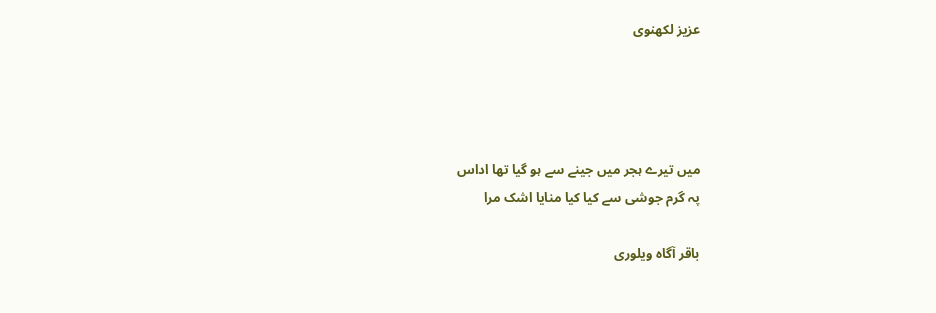عزیز لکھنوی




میں تیرے ہجر میں جینے سے ہو گیا تھا اداس
پہ گرم جوشی سے کیا کیا منایا اشک مرا

باقر آگاہ ویلوری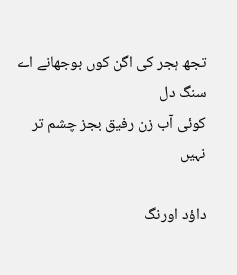تجھ ہجر کی اگن کوں بوجھانے اے سنگ دل
کوئی آب زن رفیق بجز چشم تر نہیں

داؤد اورنگ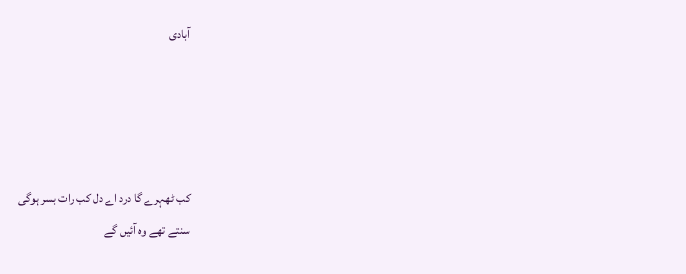آبادی




کب ٹھہرے گا درد اے دل کب رات بسر ہوگی
سنتے تھے وہ آئیں گے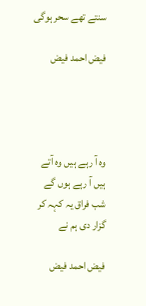سنتے تھے سحر ہوگی

فیض احمد فیض




وہ آ رہے ہیں وہ آتے ہیں آ رہے ہوں گے
شب فراق یہ کہہ کر گزار دی ہم نے

فیض احمد فیض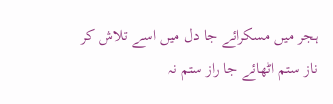ہجر میں مسکرائے جا دل میں اسے تلاش کر
ناز ستم اٹھائے جا راز ستم نہ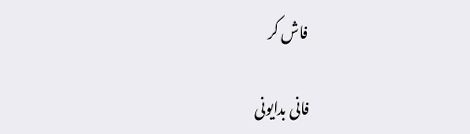فاش کر

فانی بدایونی